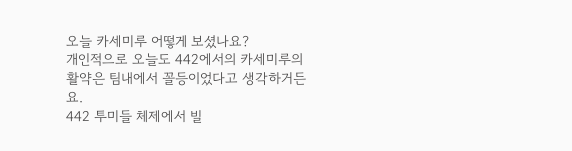오늘 카세미루 어떻게 보셨나요?
개인적으로 오늘도 442에서의 카세미루의 활약은 팀내에서 꼴등이었다고 생각하거든요.
442 투미들 체제에서 빌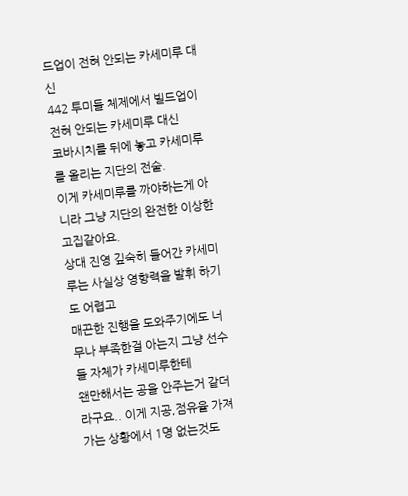드업이 전혀 안되는 카세미루 대신
442 투미들 체제에서 빌드업이 전혀 안되는 카세미루 대신
코바시치를 뒤에 놓고 카세미루를 올리는 지단의 전술.
이게 카세미루를 까야하는게 아니라 그냥 지단의 완전한 이상한 고집같아요.
상대 진영 깊숙히 들어간 카세미루는 사실상 영향력을 발휘 하기도 어렵고
매끈한 진행을 도와주기에도 너무나 부족한걸 아는지 그냥 선수들 자체가 카세미루한테
왠만해서는 공을 안주는거 같더라구요.. 이게 지공,점유율 가져가는 상황에서 1명 없는것도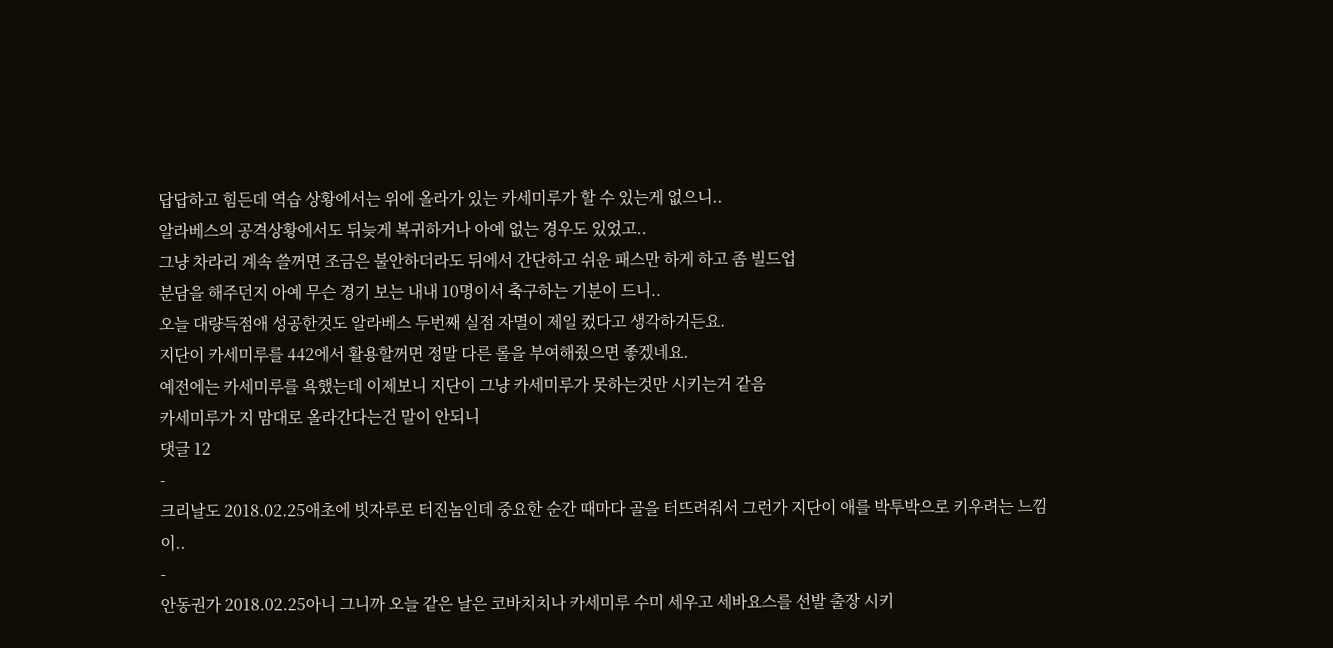답답하고 힘든데 역습 상황에서는 위에 올라가 있는 카세미루가 할 수 있는게 없으니..
알라베스의 공격상황에서도 뒤늦게 복귀하거나 아예 없는 경우도 있었고..
그냥 차라리 계속 쓸꺼면 조금은 불안하더라도 뒤에서 간단하고 쉬운 패스만 하게 하고 좀 빌드업
분담을 해주던지 아예 무슨 경기 보는 내내 10명이서 축구하는 기분이 드니..
오늘 대량득점애 성공한것도 알라베스 두번째 실점 자멸이 제일 컸다고 생각하거든요.
지단이 카세미루를 442에서 활용할꺼면 정말 다른 롤을 부여해줬으면 좋겠네요.
예전에는 카세미루를 욕했는데 이제보니 지단이 그냥 카세미루가 못하는것만 시키는거 같음
카세미루가 지 맘대로 올라간다는건 말이 안되니
댓글 12
-
크리날도 2018.02.25애초에 빗자루로 터진놈인데 중요한 순간 때마다 골을 터뜨려줘서 그런가 지단이 애를 박투박으로 키우려는 느낌이..
-
안동권가 2018.02.25아니 그니까 오늘 같은 날은 코바치치나 카세미루 수미 세우고 세바요스를 선발 출장 시키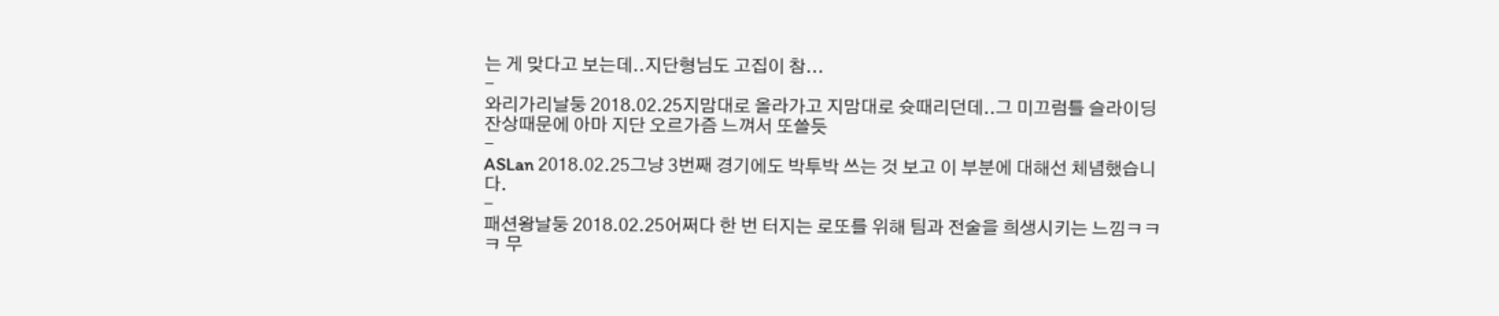는 게 맞다고 보는데..지단형님도 고집이 참...
-
와리가리날둥 2018.02.25지맘대로 올라가고 지맘대로 슛때리던데..그 미끄럼틀 슬라이딩 잔상때문에 아마 지단 오르가즘 느껴서 또쓸듯
-
ASLan 2018.02.25그냥 3번째 경기에도 박투박 쓰는 것 보고 이 부분에 대해선 체념했습니다.
-
패션왕날둥 2018.02.25어쩌다 한 번 터지는 로또를 위해 팀과 전술을 희생시키는 느낌ㅋㅋㅋ 무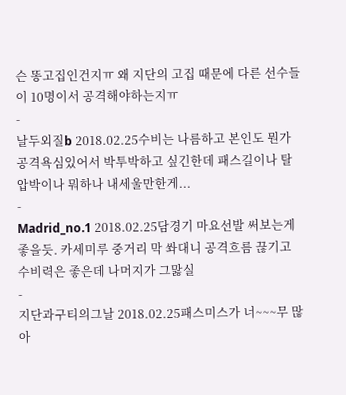슨 똥고집인건지ㅠ 왜 지단의 고집 때문에 다른 선수들이 10명이서 공격해야하는지ㅠ
-
날두외질b 2018.02.25수비는 나름하고 본인도 뭔가 공격욕심있어서 박투박하고 싶긴한데 패스길이나 탈압박이나 뭐하나 내세울만한게...
-
Madrid_no.1 2018.02.25담경기 마요선발 써보는게 좋을듯. 카세미루 중거리 막 쏴대니 공격흐름 끊기고 수비력은 좋은데 나머지가 그맗실
-
지단과구티의그날 2018.02.25패스미스가 너~~~무 많아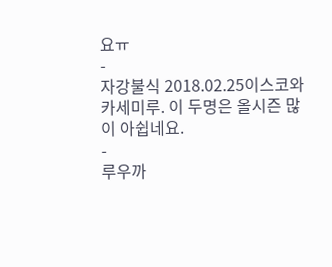요ㅠ
-
자강불식 2018.02.25이스코와 카세미루. 이 두명은 올시즌 많이 아쉽네요.
-
루우까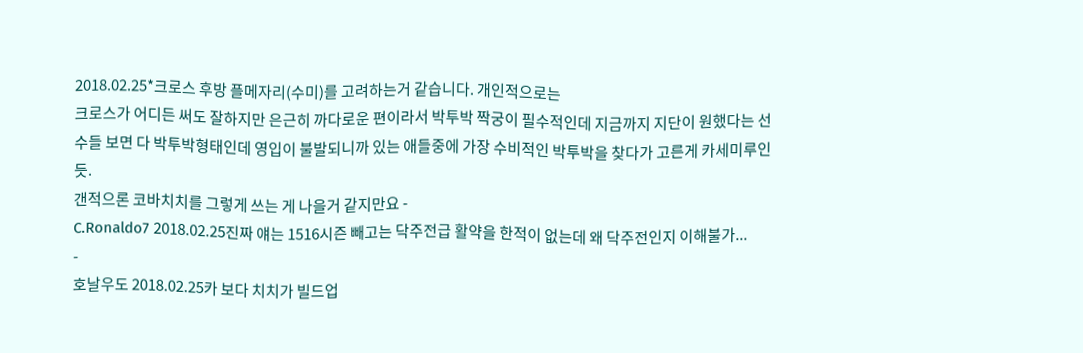2018.02.25*크로스 후방 플메자리(수미)를 고려하는거 같습니다. 개인적으로는
크로스가 어디든 써도 잘하지만 은근히 까다로운 편이라서 박투박 짝궁이 필수적인데 지금까지 지단이 원했다는 선수들 보면 다 박투박형태인데 영입이 불발되니까 있는 애들중에 가장 수비적인 박투박을 찾다가 고른게 카세미루인듯.
갠적으론 코바치치를 그렇게 쓰는 게 나을거 같지만요 -
C.Ronaldo7 2018.02.25진짜 얘는 1516시즌 빼고는 닥주전급 활약을 한적이 없는데 왜 닥주전인지 이해불가...
-
호날우도 2018.02.25카 보다 치치가 빌드업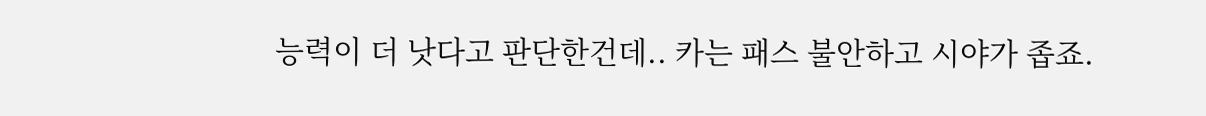능력이 더 낫다고 판단한건데.. 카는 패스 불안하고 시야가 좁죠.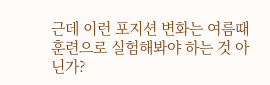근데 이런 포지션 변화는 여름때 훈련으로 실험해봐야 하는 것 아닌가?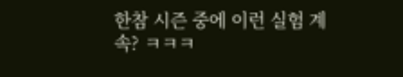한참 시즌 중에 이런 실험 계속? ㅋㅋㅋ